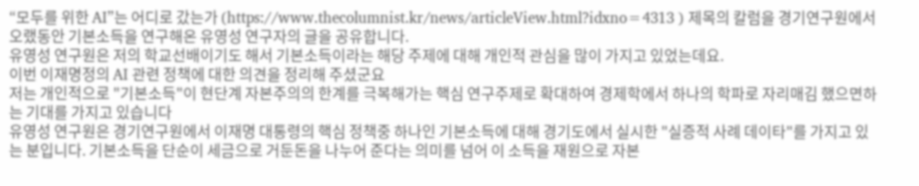“모두를 위한 AI”는 어디로 갔는가 (https://www.thecolumnist.kr/news/articleView.html?idxno=4313 ) 제목의 칼럼을 경기연구원에서 오랬동안 기본소득을 연구해온 유영성 연구자의 글을 공유합니다.
유영성 연구원은 저의 학교선배이기도 해서 기본소득이라는 해당 주제에 대해 개인적 관심을 많이 가지고 있었는데요.
이번 이재명정의 AI 관련 정책에 대한 의견을 정리해 주셨군요
저는 개인적으로 "기본소득"이 현단계 자본주의의 한계를 극복해가는 핵심 연구주제로 확대하여 경제학에서 하나의 학파로 자리매김 했으면하는 기대를 가지고 있습니다
유영성 연구원은 경기연구원에서 이재명 대통령의 핵심 정책중 하나인 기본소득에 대해 경기도에서 실시한 "실증적 사례 데이타"를 가지고 있는 분입니다. 기본소득을 단순이 세금으로 거둔돈을 나누어 준다는 의미를 넘어 이 소득을 재원으로 자본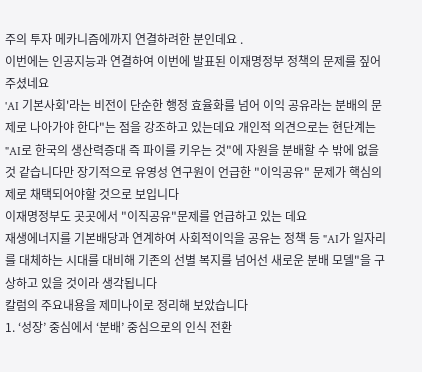주의 투자 메카니즘에까지 연결하려한 분인데요 .
이번에는 인공지능과 연결하여 이번에 발표된 이재명정부 정책의 문제를 짚어 주셨네요
'AI 기본사회'라는 비전이 단순한 행정 효율화를 넘어 이익 공유라는 분배의 문제로 나아가야 한다"는 점을 강조하고 있는데요 개인적 의견으로는 현단계는 "AI로 한국의 생산력증대 즉 파이를 키우는 것"에 자원을 분배할 수 밖에 없을 것 같습니다만 장기적으로 유영성 연구원이 언급한 "이익공유" 문제가 핵심의제로 채택되어야할 것으로 보입니다
이재명정부도 곳곳에서 "이직공유"문제를 언급하고 있는 데요
재생에너지를 기본배당과 연계하여 사회적이익을 공유는 정책 등 "AI가 일자리를 대체하는 시대를 대비해 기존의 선별 복지를 넘어선 새로운 분배 모델"을 구상하고 있을 것이라 생각됩니다
칼럼의 주요내용을 제미나이로 정리해 보았습니다
1. ‘성장’ 중심에서 ‘분배’ 중심으로의 인식 전환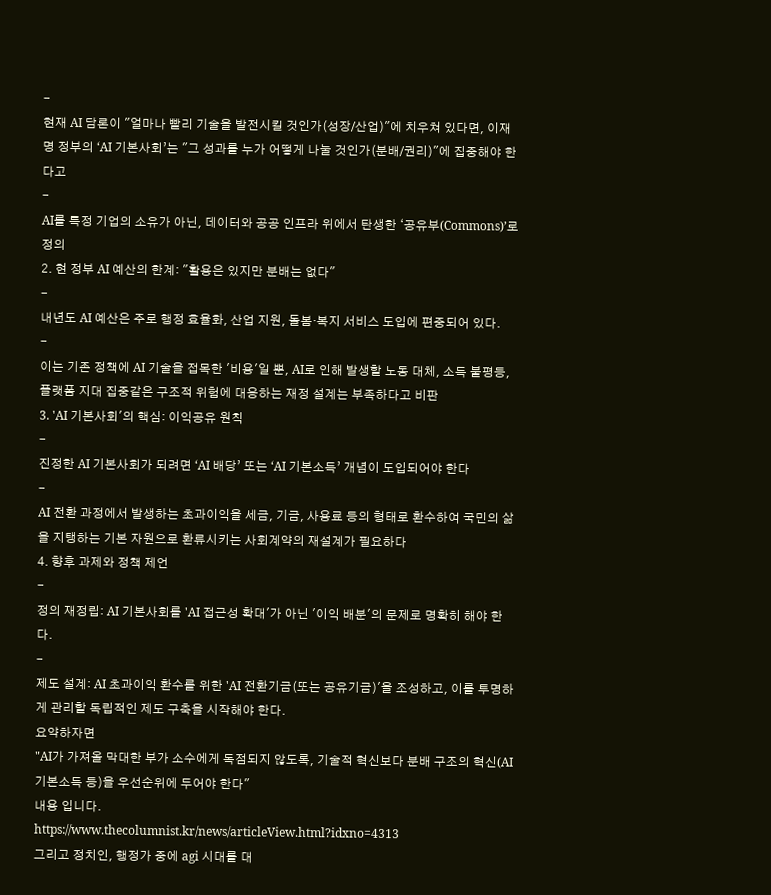-
현재 AI 담론이 "얼마나 빨리 기술을 발전시킬 것인가(성장/산업)"에 치우쳐 있다면, 이재명 정부의 ‘AI 기본사회’는 "그 성과를 누가 어떻게 나눌 것인가(분배/권리)"에 집중해야 한다고
-
AI를 특정 기업의 소유가 아닌, 데이터와 공공 인프라 위에서 탄생한 ‘공유부(Commons)’로 정의
2. 현 정부 AI 예산의 한계: "활용은 있지만 분배는 없다"
-
내년도 AI 예산은 주로 행정 효율화, 산업 지원, 돌봄·복지 서비스 도입에 편중되어 있다.
-
이는 기존 정책에 AI 기술을 접목한 '비용'일 뿐, AI로 인해 발생할 노동 대체, 소득 불평등, 플랫폼 지대 집중같은 구조적 위험에 대응하는 재정 설계는 부족하다고 비판
3. 'AI 기본사회'의 핵심: 이익공유 원칙
-
진정한 AI 기본사회가 되려면 ‘AI 배당’ 또는 ‘AI 기본소득’ 개념이 도입되어야 한다
-
AI 전환 과정에서 발생하는 초과이익을 세금, 기금, 사용료 등의 형태로 환수하여 국민의 삶을 지탱하는 기본 자원으로 환류시키는 사회계약의 재설계가 필요하다
4. 향후 과제와 정책 제언
-
정의 재정립: AI 기본사회를 'AI 접근성 확대'가 아닌 '이익 배분'의 문제로 명확히 해야 한다.
-
제도 설계: AI 초과이익 환수를 위한 'AI 전환기금(또는 공유기금)'을 조성하고, 이를 투명하게 관리할 독립적인 제도 구축을 시작해야 한다.
요약하자면
"AI가 가져올 막대한 부가 소수에게 독점되지 않도록, 기술적 혁신보다 분배 구조의 혁신(AI 기본소득 등)을 우선순위에 두어야 한다"
내용 입니다.
https://www.thecolumnist.kr/news/articleView.html?idxno=4313
그리고 정치인, 행정가 중에 agi 시대를 대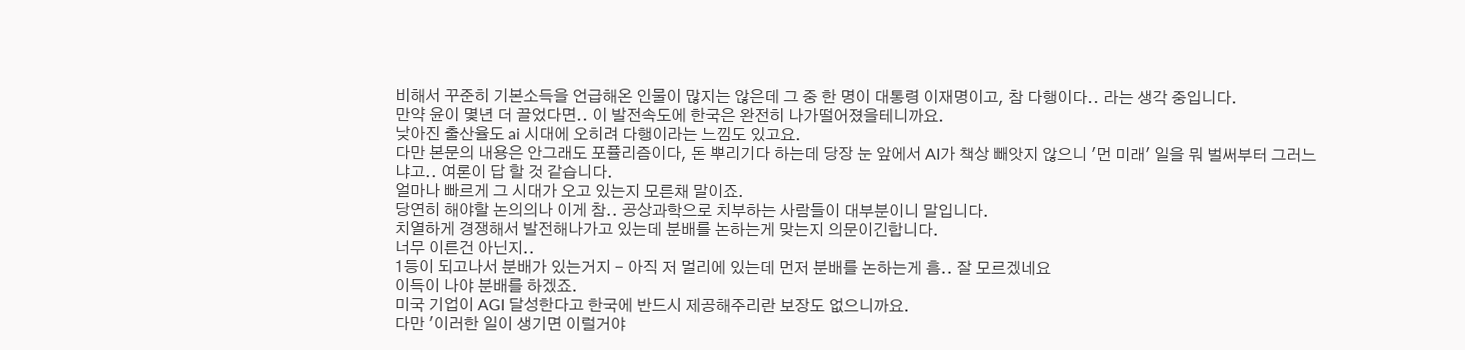비해서 꾸준히 기본소득을 언급해온 인물이 많지는 않은데 그 중 한 명이 대통령 이재명이고, 참 다행이다.. 라는 생각 중입니다.
만약 윤이 몇년 더 끌었다면.. 이 발전속도에 한국은 완전히 나가떨어졌을테니까요.
낮아진 출산율도 ai 시대에 오히려 다행이라는 느낌도 있고요.
다만 본문의 내용은 안그래도 포퓰리즘이다, 돈 뿌리기다 하는데 당장 눈 앞에서 AI가 책상 빼앗지 않으니 '먼 미래' 일을 뭐 벌써부터 그러느냐고.. 여론이 답 할 것 같습니다.
얼마나 빠르게 그 시대가 오고 있는지 모른채 말이죠.
당연히 해야할 논의의나 이게 참.. 공상과학으로 치부하는 사람들이 대부분이니 말입니다.
치열하게 경쟁해서 발전해나가고 있는데 분배를 논하는게 맞는지 의문이긴합니다.
너무 이른건 아닌지..
1등이 되고나서 분배가 있는거지 - 아직 저 멀리에 있는데 먼저 분배를 논하는게 흠.. 잘 모르겠네요
이득이 나야 분배를 하겠죠.
미국 기업이 AGI 달성한다고 한국에 반드시 제공해주리란 보장도 없으니까요.
다만 '이러한 일이 생기면 이럴거야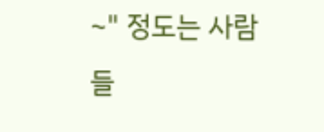~" 정도는 사람들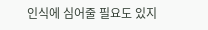인식에 심어줄 필요도 있지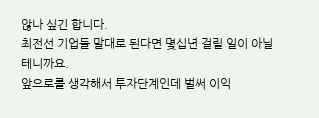않나 싶긴 합니다.
최전선 기업들 말대로 된다면 몇십년 걸릴 일이 아닐테니까요.
앞으로를 생각해서 투자단계인데 벌써 이익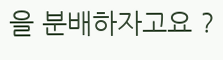을 분배하자고요 ?